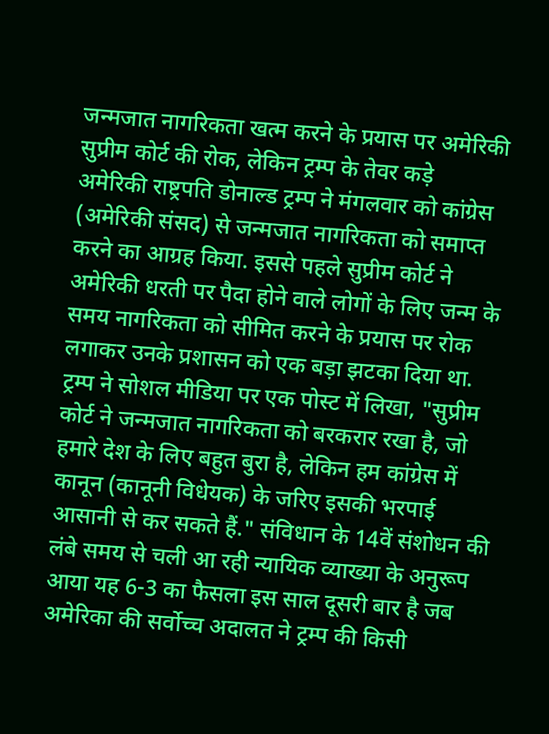जन्मजात नागरिकता खत्म करने के प्रयास पर अमेरिकी सुप्रीम कोर्ट की रोक, लेकिन ट्रम्प के तेवर कड़े
अमेरिकी राष्ट्रपति डोनाल्ड ट्रम्प ने मंगलवार को कांग्रेस (अमेरिकी संसद) से जन्मजात नागरिकता को समाप्त करने का आग्रह किया. इससे पहले सुप्रीम कोर्ट ने अमेरिकी धरती पर पैदा होने वाले लोगों के लिए जन्म के समय नागरिकता को सीमित करने के प्रयास पर रोक लगाकर उनके प्रशासन को एक बड़ा झटका दिया था.
ट्रम्प ने सोशल मीडिया पर एक पोस्ट में लिखा, "सुप्रीम कोर्ट ने जन्मजात नागरिकता को बरकरार रखा है, जो हमारे देश के लिए बहुत बुरा है, लेकिन हम कांग्रेस में कानून (कानूनी विधेयक) के जरिए इसकी भरपाई आसानी से कर सकते हैं." संविधान के 14वें संशोधन की लंबे समय से चली आ रही न्यायिक व्याख्या के अनुरूप आया यह 6-3 का फैसला इस साल दूसरी बार है जब अमेरिका की सर्वोच्च अदालत ने ट्रम्प की किसी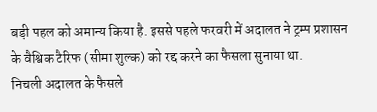बड़ी पहल को अमान्य किया है. इससे पहले फरवरी में अदालत ने ट्रम्प प्रशासन के वैश्विक टैरिफ (सीमा शुल्क) को रद्द करने का फैसला सुनाया था.
निचली अदालत के फैसले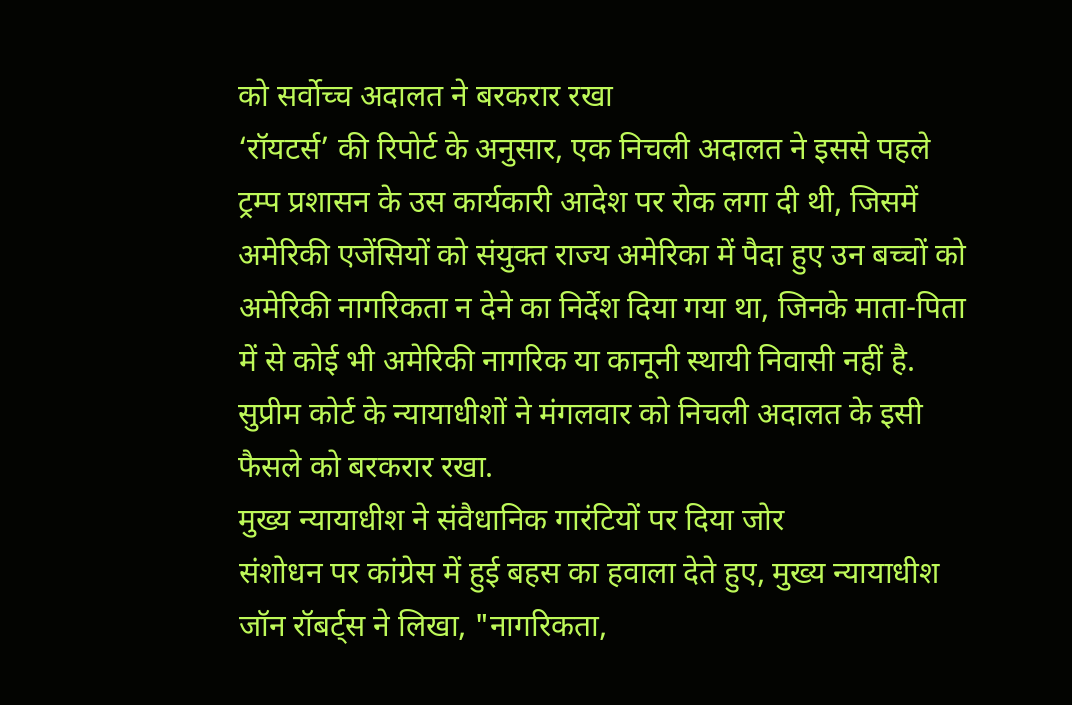को सर्वोच्च अदालत ने बरकरार रखा
‘रॉयटर्स’ की रिपोर्ट के अनुसार, एक निचली अदालत ने इससे पहले ट्रम्प प्रशासन के उस कार्यकारी आदेश पर रोक लगा दी थी, जिसमें अमेरिकी एजेंसियों को संयुक्त राज्य अमेरिका में पैदा हुए उन बच्चों को अमेरिकी नागरिकता न देने का निर्देश दिया गया था, जिनके माता-पिता में से कोई भी अमेरिकी नागरिक या कानूनी स्थायी निवासी नहीं है. सुप्रीम कोर्ट के न्यायाधीशों ने मंगलवार को निचली अदालत के इसी फैसले को बरकरार रखा.
मुख्य न्यायाधीश ने संवैधानिक गारंटियों पर दिया जोर
संशोधन पर कांग्रेस में हुई बहस का हवाला देते हुए, मुख्य न्यायाधीश जॉन रॉबर्ट्स ने लिखा, "नागरिकता,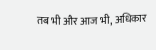तब भी और आज भी, अधिकार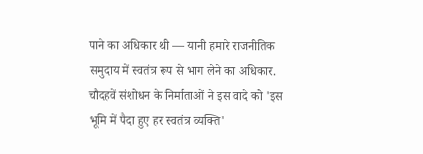पाने का अधिकार थी — यानी हमारे राजनीतिक समुदाय में स्वतंत्र रूप से भाग लेने का अधिकार. चौदहवें संशोधन के निर्माताओं ने इस वादे को 'इस भूमि में पैदा हुए हर स्वतंत्र व्यक्ति'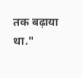तक बढ़ाया था."